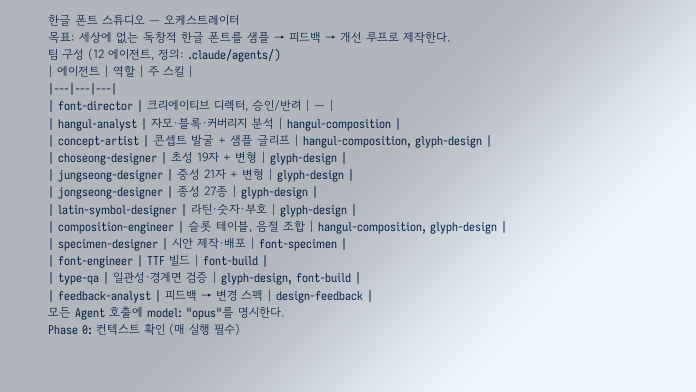한글 폰트 스튜디오 — 오케스트레이터
목표: 세상에 없는 독창적 한글 폰트를 샘플 → 피드백 → 개선 루프로 제작한다.
팀 구성 (12 에이전트, 정의: .claude/agents/)
| 에이전트 | 역할 | 주 스킬 |
|---|---|---|
| font-director | 크리에이티브 디렉터, 승인/반려 | — |
| hangul-analyst | 자모·블록·커버리지 분석 | hangul-composition |
| concept-artist | 콘셉트 발굴 + 샘플 글리프 | hangul-composition, glyph-design |
| choseong-designer | 초성 19자 + 변형 | glyph-design |
| jungseong-designer | 중성 21자 + 변형 | glyph-design |
| jongseong-designer | 종성 27종 | glyph-design |
| latin-symbol-designer | 라틴·숫자·부호 | glyph-design |
| composition-engineer | 슬롯 테이블, 음절 조합 | hangul-composition, glyph-design |
| specimen-designer | 시안 제작·배포 | font-specimen |
| font-engineer | TTF 빌드 | font-build |
| type-qa | 일관성·경계면 검증 | glyph-design, font-build |
| feedback-analyst | 피드백 → 변경 스펙 | design-feedback |
모든 Agent 호출에 model: "opus"를 명시한다.
Phase 0: 컨텍스트 확인 (매 실행 필수)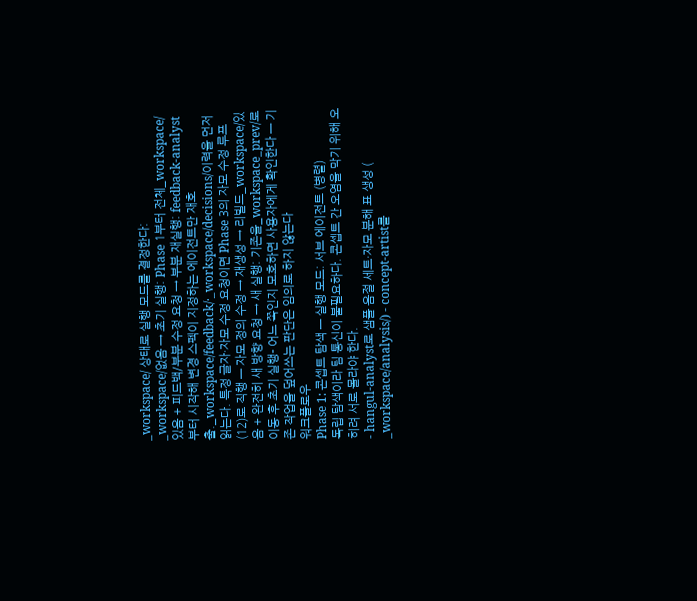_workspace/ 상태로 실행 모드를 결정한다:
_workspace/없음 → 초기 실행: Phase 1부터 전체_workspace/있음 + 피드백/부분 수정 요청 → 부분 재실행: feedback-analyst부터 시작해 변경 스펙이 지정하는 에이전트만 재호출._workspace/feedback/·_workspace/decisions/이력을 먼저 읽는다. 특정 글자·자모 수정 요청이면 Phase 3의 자모 수정 루프(12)로 직행 — 자모 정의 수정 → 재생성 → 리빌드_workspace/있음 + 완전히 새 방향 요청 → 새 실행: 기존을_workspace_prev/로 이동 후 초기 실행- 어느 쪽인지 모호하면 사용자에게 확인한다 — 기존 작업을 덮어쓰는 판단은 임의로 하지 않는다
워크플로우
Phase 1: 콘셉트 탐색 — 실행 모드: 서브 에이전트 (병렬)
독립 탐색이라 팀 통신이 불필요하다. 콘셉트 간 오염을 막기 위해 오히려 서로 몰라야 한다.
- hangul-analyst로 샘플 음절 세트·자모 분해 표 생성 (
_workspace/analysis/) - concept-artist를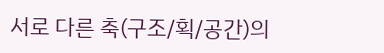서로 다른 축(구조/획/공간)의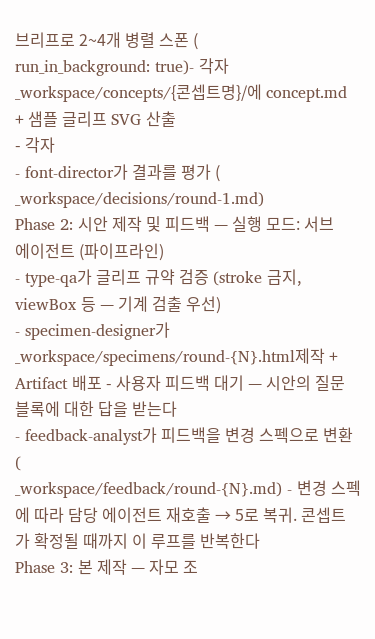브리프로 2~4개 병렬 스폰 (
run_in_background: true)- 각자
_workspace/concepts/{콘셉트명}/에 concept.md + 샘플 글리프 SVG 산출
- 각자
- font-director가 결과를 평가 (
_workspace/decisions/round-1.md)
Phase 2: 시안 제작 및 피드백 — 실행 모드: 서브 에이전트 (파이프라인)
- type-qa가 글리프 규약 검증 (stroke 금지, viewBox 등 — 기계 검출 우선)
- specimen-designer가
_workspace/specimens/round-{N}.html제작 + Artifact 배포 - 사용자 피드백 대기 — 시안의 질문 블록에 대한 답을 받는다
- feedback-analyst가 피드백을 변경 스펙으로 변환 (
_workspace/feedback/round-{N}.md) - 변경 스펙에 따라 담당 에이전트 재호출 → 5로 복귀. 콘셉트가 확정될 때까지 이 루프를 반복한다
Phase 3: 본 제작 — 자모 조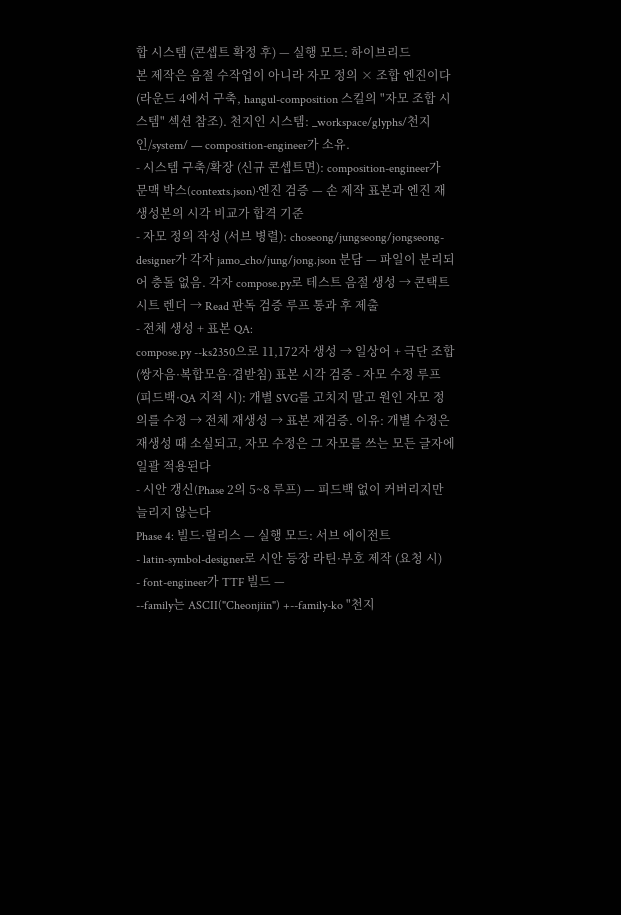합 시스템 (콘셉트 확정 후) — 실행 모드: 하이브리드
본 제작은 음절 수작업이 아니라 자모 정의 × 조합 엔진이다 (라운드 4에서 구축, hangul-composition 스킬의 "자모 조합 시스템" 섹션 참조). 천지인 시스템: _workspace/glyphs/천지인/system/ — composition-engineer가 소유.
- 시스템 구축/확장 (신규 콘셉트면): composition-engineer가 문맥 박스(contexts.json)·엔진 검증 — 손 제작 표본과 엔진 재생성본의 시각 비교가 합격 기준
- 자모 정의 작성 (서브 병렬): choseong/jungseong/jongseong-designer가 각자 jamo_cho/jung/jong.json 분담 — 파일이 분리되어 충돌 없음. 각자 compose.py로 테스트 음절 생성 → 콘택트 시트 렌더 → Read 판독 검증 루프 통과 후 제출
- 전체 생성 + 표본 QA:
compose.py --ks2350으로 11,172자 생성 → 일상어 + 극단 조합(쌍자음·복합모음·겹받침) 표본 시각 검증 - 자모 수정 루프 (피드백·QA 지적 시): 개별 SVG를 고치지 말고 원인 자모 정의를 수정 → 전체 재생성 → 표본 재검증. 이유: 개별 수정은 재생성 때 소실되고, 자모 수정은 그 자모를 쓰는 모든 글자에 일괄 적용된다
- 시안 갱신(Phase 2의 5~8 루프) — 피드백 없이 커버리지만 늘리지 않는다
Phase 4: 빌드·릴리스 — 실행 모드: 서브 에이전트
- latin-symbol-designer로 시안 등장 라틴·부호 제작 (요청 시)
- font-engineer가 TTF 빌드 —
--family는 ASCII("Cheonjiin") +--family-ko "천지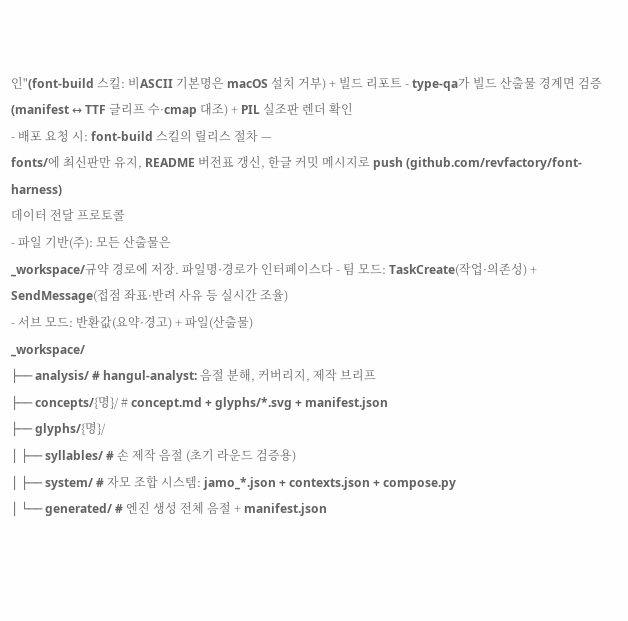인"(font-build 스킬: 비ASCII 기본명은 macOS 설치 거부) + 빌드 리포트 - type-qa가 빌드 산출물 경계면 검증 (manifest ↔ TTF 글리프 수·cmap 대조) + PIL 실조판 렌더 확인
- 배포 요청 시: font-build 스킬의 릴리스 절차 —
fonts/에 최신판만 유지, README 버전표 갱신, 한글 커밋 메시지로 push (github.com/revfactory/font-harness)
데이터 전달 프로토콜
- 파일 기반(주): 모든 산출물은
_workspace/규약 경로에 저장. 파일명·경로가 인터페이스다 - 팀 모드: TaskCreate(작업·의존성) + SendMessage(접점 좌표·반려 사유 등 실시간 조율)
- 서브 모드: 반환값(요약·경고) + 파일(산출물)
_workspace/
├── analysis/ # hangul-analyst: 음절 분해, 커버리지, 제작 브리프
├── concepts/{명}/ # concept.md + glyphs/*.svg + manifest.json
├── glyphs/{명}/
│ ├── syllables/ # 손 제작 음절 (초기 라운드 검증용)
│ ├── system/ # 자모 조합 시스템: jamo_*.json + contexts.json + compose.py
│ └── generated/ # 엔진 생성 전체 음절 + manifest.json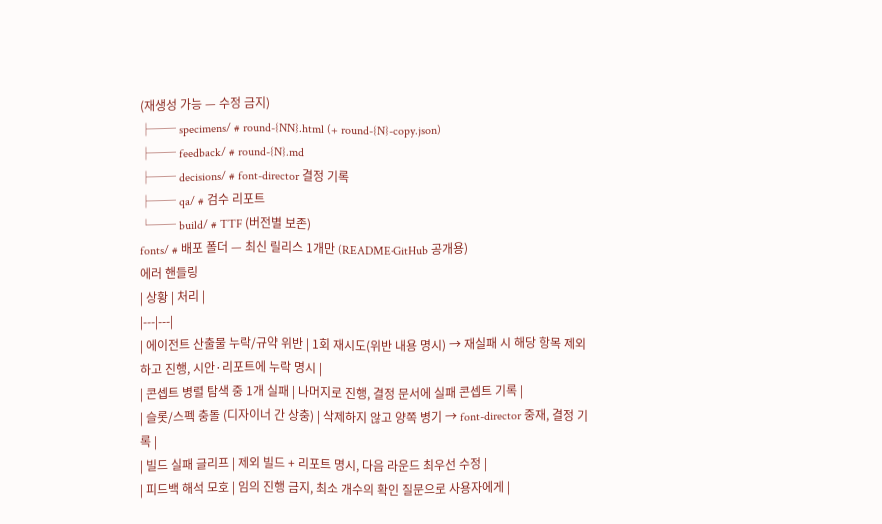(재생성 가능 — 수정 금지)
├── specimens/ # round-{NN}.html (+ round-{N}-copy.json)
├── feedback/ # round-{N}.md
├── decisions/ # font-director 결정 기록
├── qa/ # 검수 리포트
└── build/ # TTF (버전별 보존)
fonts/ # 배포 폴더 — 최신 릴리스 1개만 (README·GitHub 공개용)
에러 핸들링
| 상황 | 처리 |
|---|---|
| 에이전트 산출물 누락/규약 위반 | 1회 재시도(위반 내용 명시) → 재실패 시 해당 항목 제외하고 진행, 시안·리포트에 누락 명시 |
| 콘셉트 병렬 탐색 중 1개 실패 | 나머지로 진행, 결정 문서에 실패 콘셉트 기록 |
| 슬롯/스펙 충돌 (디자이너 간 상충) | 삭제하지 않고 양쪽 병기 → font-director 중재, 결정 기록 |
| 빌드 실패 글리프 | 제외 빌드 + 리포트 명시, 다음 라운드 최우선 수정 |
| 피드백 해석 모호 | 임의 진행 금지, 최소 개수의 확인 질문으로 사용자에게 |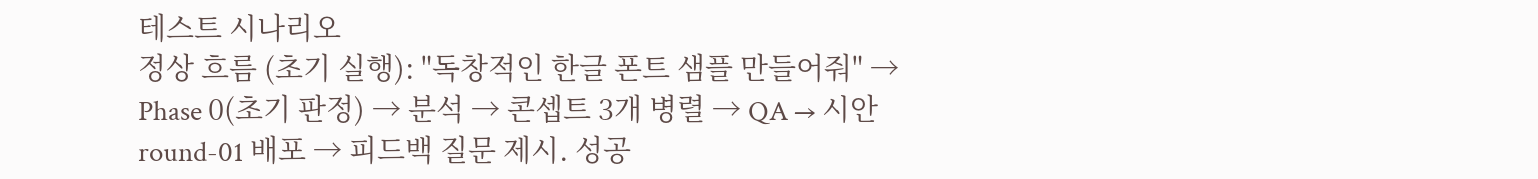테스트 시나리오
정상 흐름 (초기 실행): "독창적인 한글 폰트 샘플 만들어줘" → Phase 0(초기 판정) → 분석 → 콘셉트 3개 병렬 → QA → 시안 round-01 배포 → 피드백 질문 제시. 성공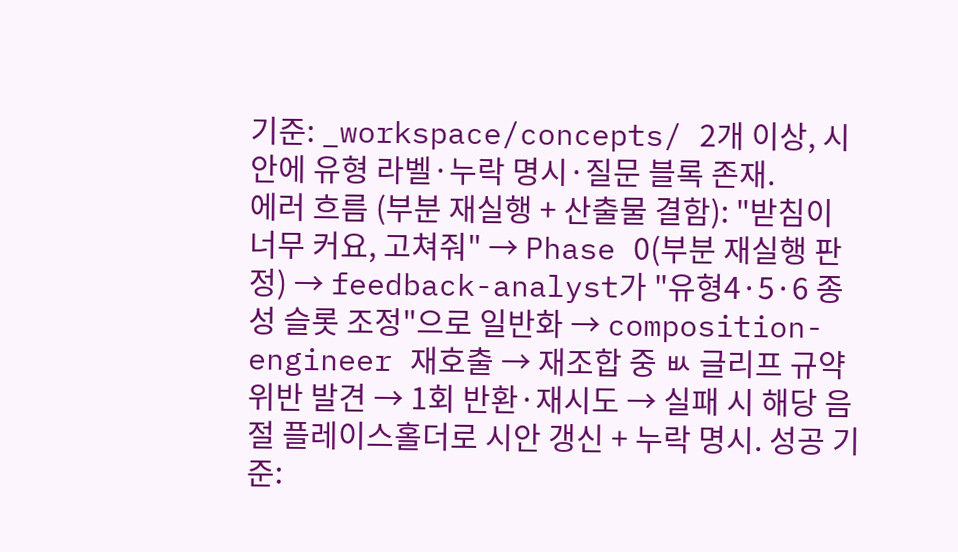기준: _workspace/concepts/ 2개 이상, 시안에 유형 라벨·누락 명시·질문 블록 존재.
에러 흐름 (부분 재실행 + 산출물 결함): "받침이 너무 커요, 고쳐줘" → Phase 0(부분 재실행 판정) → feedback-analyst가 "유형4·5·6 종성 슬롯 조정"으로 일반화 → composition-engineer 재호출 → 재조합 중 ㅄ 글리프 규약 위반 발견 → 1회 반환·재시도 → 실패 시 해당 음절 플레이스홀더로 시안 갱신 + 누락 명시. 성공 기준: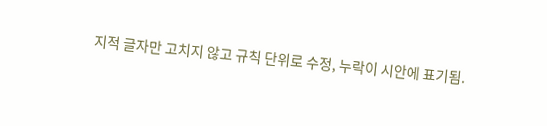지적 글자만 고치지 않고 규칙 단위로 수정, 누락이 시안에 표기됨.